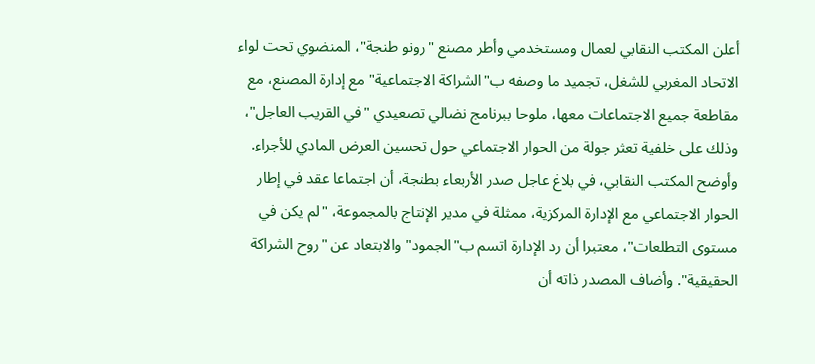أعلن المكتب النقابي لعمال ومستخدمي وأطر مصنع "رونو طنجة"، المنضوي تحت لواء الاتحاد المغربي للشغل، تجميد ما وصفه ب"الشراكة الاجتماعية" مع إدارة المصنع، مع مقاطعة جميع الاجتماعات معها، ملوحا ببرنامج نضالي تصعيدي "في القريب العاجل"، وذلك على خلفية تعثر جولة من الحوار الاجتماعي حول تحسين العرض المادي للأجراء. وأوضح المكتب النقابي، في بلاغ عاجل صدر الأربعاء بطنجة، أن اجتماعا عقد في إطار الحوار الاجتماعي مع الإدارة المركزية، ممثلة في مدير الإنتاج بالمجموعة، "لم يكن في مستوى التطلعات"، معتبرا أن رد الإدارة اتسم ب"الجمود" والابتعاد عن "روح الشراكة الحقيقية". وأضاف المصدر ذاته أن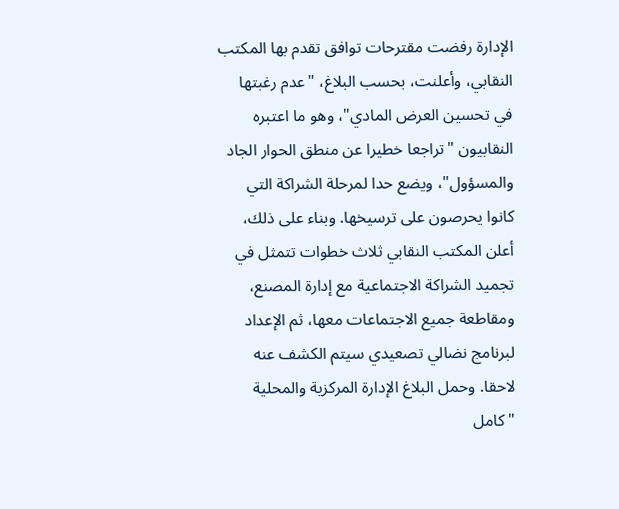الإدارة رفضت مقترحات توافق تقدم بها المكتب النقابي، وأعلنت، بحسب البلاغ، "عدم رغبتها في تحسين العرض المادي"، وهو ما اعتبره النقابيون "تراجعا خطيرا عن منطق الحوار الجاد والمسؤول"، ويضع حدا لمرحلة الشراكة التي كانوا يحرصون على ترسيخها. وبناء على ذلك، أعلن المكتب النقابي ثلاث خطوات تتمثل في تجميد الشراكة الاجتماعية مع إدارة المصنع، ومقاطعة جميع الاجتماعات معها، ثم الإعداد لبرنامج نضالي تصعيدي سيتم الكشف عنه لاحقا. وحمل البلاغ الإدارة المركزية والمحلية "كامل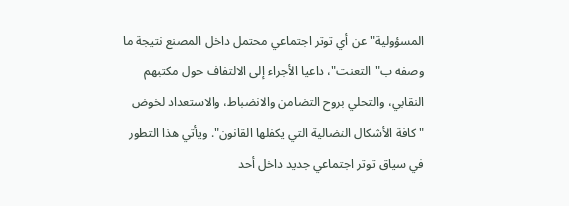المسؤولية" عن أي توتر اجتماعي محتمل داخل المصنع نتيجة ما وصفه ب"التعنت"، داعيا الأجراء إلى الالتفاف حول مكتبهم النقابي، والتحلي بروح التضامن والانضباط، والاستعداد لخوض "كافة الأشكال النضالية التي يكفلها القانون". ويأتي هذا التطور في سياق توتر اجتماعي جديد داخل أحد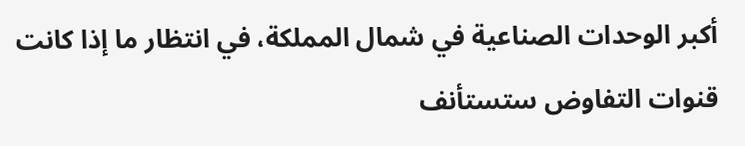أكبر الوحدات الصناعية في شمال المملكة، في انتظار ما إذا كانت قنوات التفاوض ستستأنف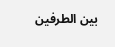بين الطرفين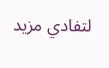لتفادي مزيد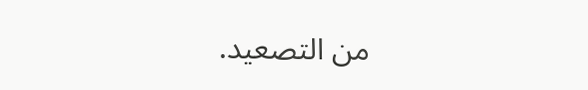من التصعيد.